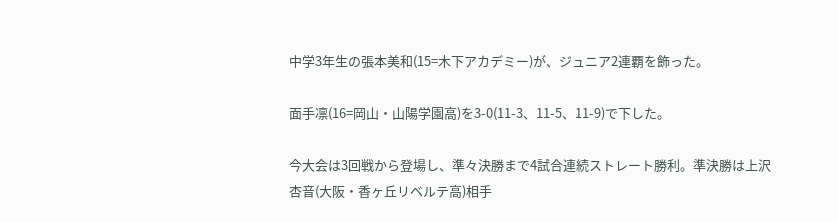中学3年生の張本美和(15=木下アカデミー)が、ジュニア2連覇を飾った。

面手凛(16=岡山・山陽学園高)を3-0(11-3、11-5、11-9)で下した。

今大会は3回戦から登場し、準々決勝まで4試合連続ストレート勝利。準決勝は上沢杏音(大阪・香ヶ丘リベルテ高)相手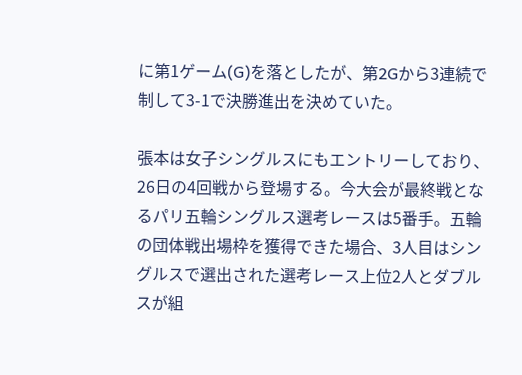に第1ゲーム(G)を落としたが、第2Gから3連続で制して3-1で決勝進出を決めていた。

張本は女子シングルスにもエントリーしており、26日の4回戦から登場する。今大会が最終戦となるパリ五輪シングルス選考レースは5番手。五輪の団体戦出場枠を獲得できた場合、3人目はシングルスで選出された選考レース上位2人とダブルスが組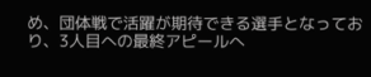め、団体戦で活躍が期待できる選手となっており、3人目への最終アピールへ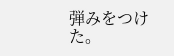弾みをつけた。